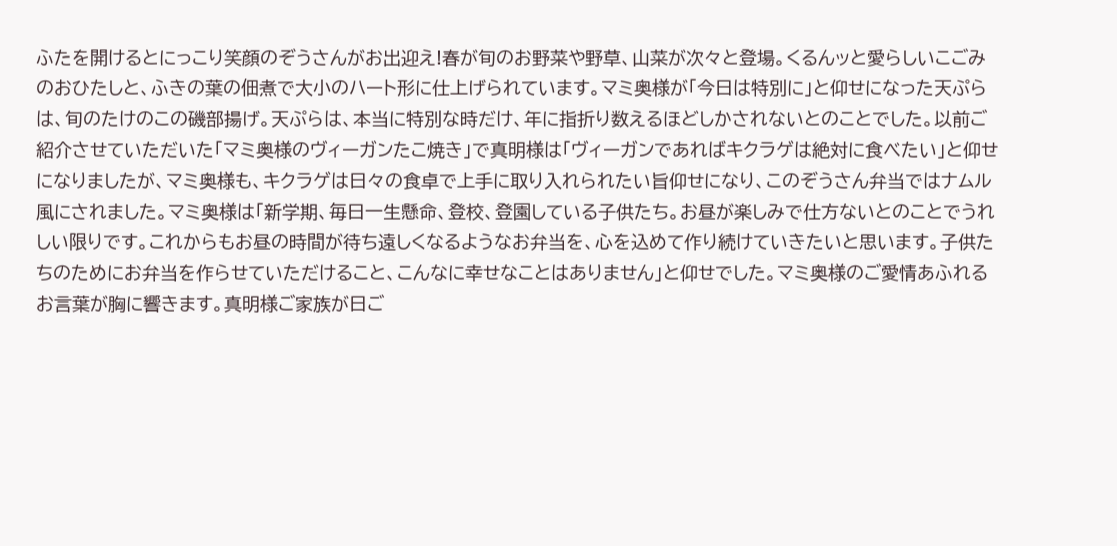ふたを開けるとにっこり笑顔のぞうさんがお出迎え!春が旬のお野菜や野草、山菜が次々と登場。くるんッと愛らしいこごみのおひたしと、ふきの葉の佃煮で大小のハート形に仕上げられています。マミ奥様が「今日は特別に」と仰せになった天ぷらは、旬のたけのこの磯部揚げ。天ぷらは、本当に特別な時だけ、年に指折り数えるほどしかされないとのことでした。以前ご紹介させていただいた「マミ奥様のヴィーガンたこ焼き」で真明様は「ヴィーガンであればキクラゲは絶対に食べたい」と仰せになりましたが、マミ奥様も、キクラゲは日々の食卓で上手に取り入れられたい旨仰せになり、このぞうさん弁当ではナムル風にされました。マミ奥様は「新学期、毎日一生懸命、登校、登園している子供たち。お昼が楽しみで仕方ないとのことでうれしい限りです。これからもお昼の時間が待ち遠しくなるようなお弁当を、心を込めて作り続けていきたいと思います。子供たちのためにお弁当を作らせていただけること、こんなに幸せなことはありません」と仰せでした。マミ奥様のご愛情あふれるお言葉が胸に響きます。真明様ご家族が日ご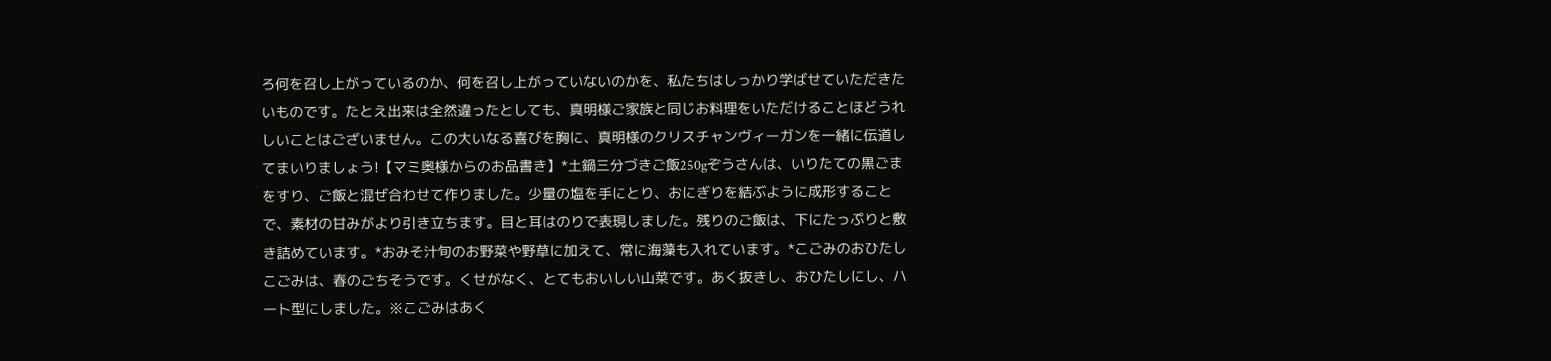ろ何を召し上がっているのか、何を召し上がっていないのかを、私たちはしっかり学ばせていただきたいものです。たとえ出来は全然違ったとしても、真明様ご家族と同じお料理をいただけることほどうれしいことはございません。この大いなる喜びを胸に、真明様のクリスチャンヴィーガンを一緒に伝道してまいりましょう!【マミ奥様からのお品書き】*土鍋三分づきご飯250gぞうさんは、いりたての黒ごまをすり、ご飯と混ぜ合わせて作りました。少量の塩を手にとり、おにぎりを結ぶように成形することで、素材の甘みがより引き立ちます。目と耳はのりで表現しました。残りのご飯は、下にたっぷりと敷き詰めています。*おみそ汁旬のお野菜や野草に加えて、常に海藻も入れています。*こごみのおひたしこごみは、春のごちそうです。くせがなく、とてもおいしい山菜です。あく抜きし、おひたしにし、ハート型にしました。※こごみはあく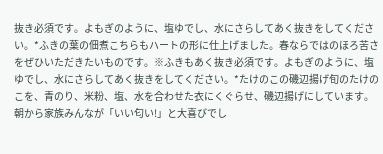抜き必須です。よもぎのように、塩ゆでし、水にさらしてあく抜きをしてください。*ふきの葉の佃煮こちらもハートの形に仕上げました。春ならではのほろ苦さをぜひいただきたいものです。※ふきもあく抜き必須です。よもぎのように、塩ゆでし、水にさらしてあく抜きをしてください。*たけのこの磯辺揚げ旬のたけのこを、青のり、米粉、塩、水を合わせた衣にくぐらせ、磯辺揚げにしています。朝から家族みんなが「いい匂い!」と大喜びでし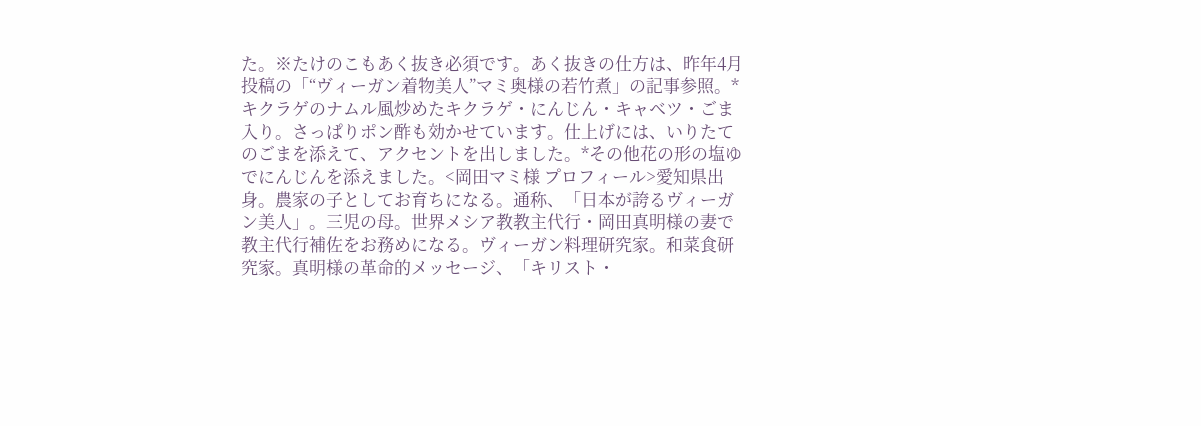た。※たけのこもあく抜き必須です。あく抜きの仕方は、昨年4月投稿の「“ヴィーガン着物美人”マミ奥様の若竹煮」の記事参照。*キクラゲのナムル風炒めたキクラゲ・にんじん・キャベツ・ごま入り。さっぱりポン酢も効かせています。仕上げには、いりたてのごまを添えて、アクセントを出しました。*その他花の形の塩ゆでにんじんを添えました。<岡田マミ様 プロフィール>愛知県出身。農家の子としてお育ちになる。通称、「日本が誇るヴィーガン美人」。三児の母。世界メシア教教主代行・岡田真明様の妻で教主代行補佐をお務めになる。ヴィーガン料理研究家。和菜食研究家。真明様の革命的メッセージ、「キリスト・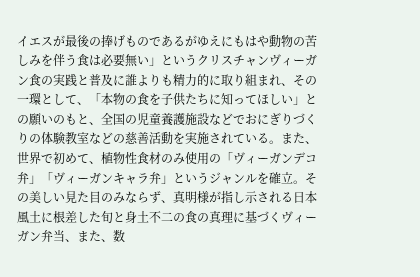イエスが最後の捧げものであるがゆえにもはや動物の苦しみを伴う食は必要無い」というクリスチャンヴィーガン食の実践と普及に誰よりも精力的に取り組まれ、その一環として、「本物の食を子供たちに知ってほしい」との願いのもと、全国の児童養護施設などでおにぎりづくりの体験教室などの慈善活動を実施されている。また、世界で初めて、植物性食材のみ使用の「ヴィーガンデコ弁」「ヴィーガンキャラ弁」というジャンルを確立。その美しい見た目のみならず、真明様が指し示される日本風土に根差した旬と身土不二の食の真理に基づくヴィーガン弁当、また、数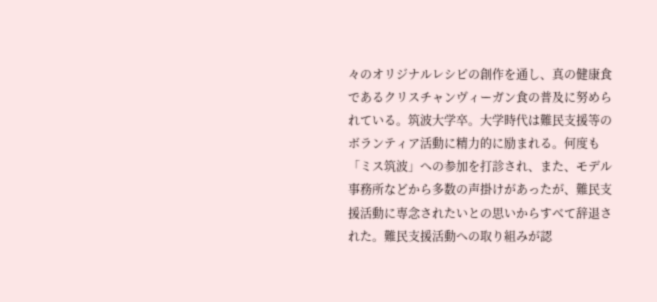々のオリジナルレシピの創作を通し、真の健康食であるクリスチャンヴィーガン食の普及に努められている。筑波大学卒。大学時代は難民支援等のボランティア活動に精力的に励まれる。何度も「ミス筑波」への参加を打診され、また、モデル事務所などから多数の声掛けがあったが、難民支援活動に専念されたいとの思いからすべて辞退された。難民支援活動への取り組みが認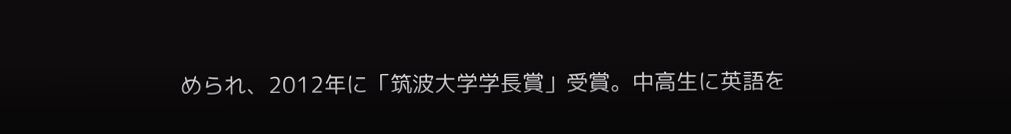められ、2012年に「筑波大学学長賞」受賞。中高生に英語を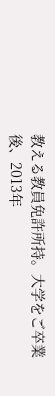教える教員免許所持。大学をご卒業後、2013年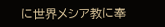に世界メシア教に奉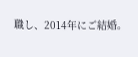職し、2014年にご結婚。